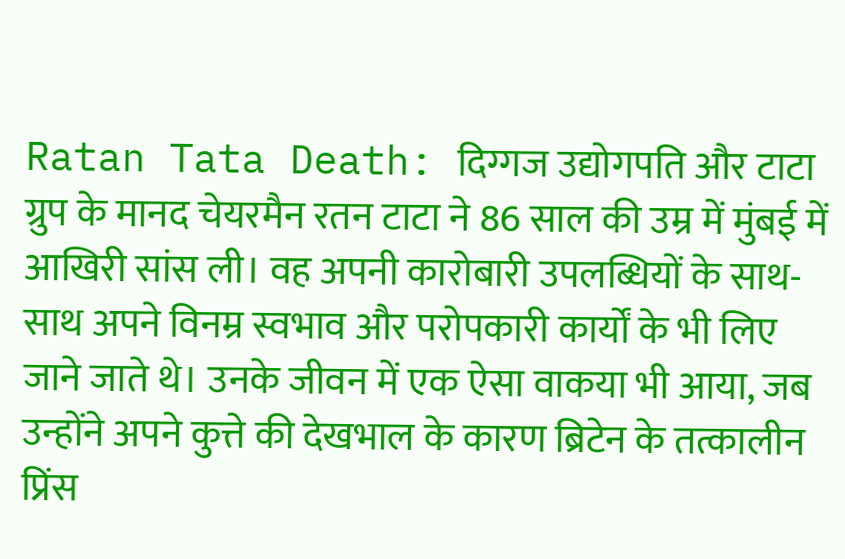Ratan Tata Death: दिग्गज उद्योगपति और टाटा ग्रुप के मानद चेयरमैन रतन टाटा ने 86 साल की उम्र में मुंबई में आखिरी सांस ली। वह अपनी कारोबारी उपलब्धियों के साथ-साथ अपने विनम्र स्वभाव और परोपकारी कार्यों के भी लिए जाने जाते थे। उनके जीवन में एक ऐसा वाकया भी आया, जब उन्होंने अपने कुत्ते की देखभाल के कारण ब्रिटेन के तत्कालीन प्रिंस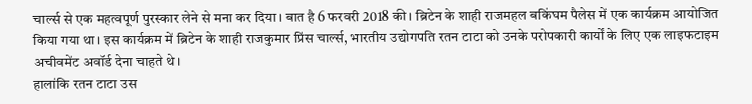चार्ल्स से एक महत्वपूर्ण पुरस्कार लेने से मना कर दिया। बात है 6 फरवरी 2018 की। ब्रिटेन के शाही राजमहल बकिंघम पैलेस में एक कार्यक्रम आयोजित किया गया था। इस कार्यक्रम में ब्रिटेन के शाही राजकुमार प्रिंस चार्ल्स, भारतीय उद्योगपति रतन टाटा को उनके परोपकारी कार्यों के लिए एक लाइफटाइम अचीवमेंट अवॉर्ड देना चाहते थे।
हालांकि रतन टाटा उस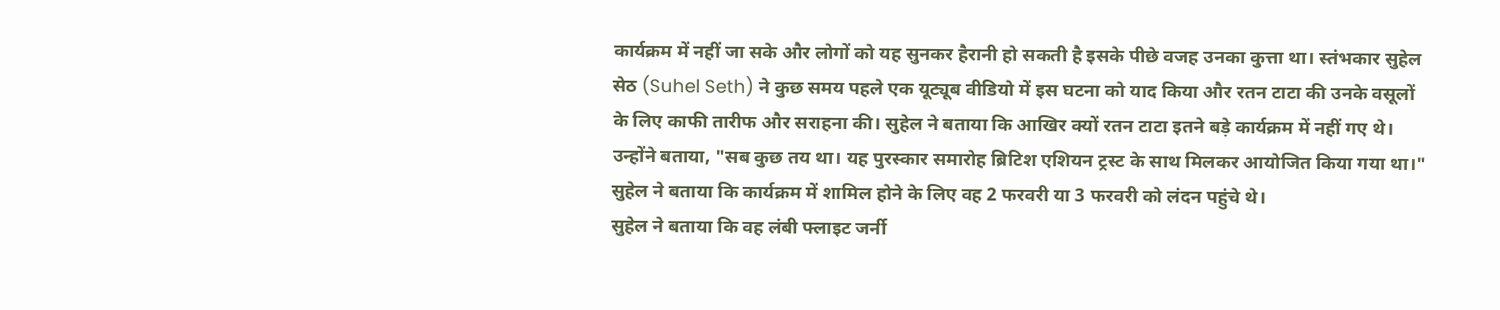कार्यक्रम में नहीं जा सके और लोगों को यह सुनकर हैरानी हो सकती है इसके पीछे वजह उनका कुत्ता था। स्तंभकार सुहेल सेठ (Suhel Seth) ने कुछ समय पहले एक यूट्यूब वीडियो में इस घटना को याद किया और रतन टाटा की उनके वसूलों के लिए काफी तारीफ और सराहना की। सुहेल ने बताया कि आखिर क्यों रतन टाटा इतने बड़े कार्यक्रम में नहीं गए थे।
उन्होंने बताया, "सब कुछ तय था। यह पुरस्कार समारोह ब्रिटिश एशियन ट्रस्ट के साथ मिलकर आयोजित किया गया था।" सुहेल ने बताया कि कार्यक्रम में शामिल होने के लिए वह 2 फरवरी या 3 फरवरी को लंदन पहुंचे थे।
सुहेल ने बताया कि वह लंबी फ्लाइट जर्नी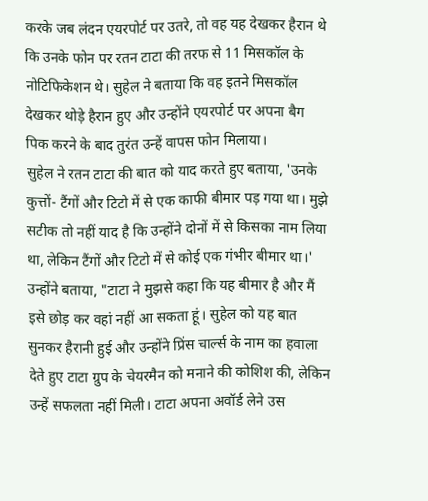करके जब लंदन एयरपोर्ट पर उतरे, तो वह यह देखकर हैरान थे कि उनके फोन पर रतन टाटा की तरफ से 11 मिसकॉल के नोटिफिकेशन थे। सुहेल ने बताया कि वह इतने मिसकॉल देखकर थोड़े हैरान हुए और उन्होंने एयरपोर्ट पर अपना बैग पिक करने के बाद तुरंत उन्हें वापस फोन मिलाया।
सुहेल ने रतन टाटा की बात को याद करते हुए बताया, 'उनके कुत्तों- टैंगों और टिटो में से एक काफी बीमार पड़ गया था। मुझे सटीक तो नहीं याद है कि उन्होंने दोनों में से किसका नाम लिया था, लेकिन टैंगों और टिटो में से कोई एक गंभीर बीमार था।'
उन्होंने बताया, "टाटा ने मुझसे कहा कि यह बीमार है और मैं इसे छोड़ कर वहां नहीं आ सकता हूं। सुहेल को यह बात सुनकर हैरानी हुई और उन्होंने प्रिंस चार्ल्स के नाम का हवाला देते हुए टाटा ग्रुप के चेयरमैन को मनाने की कोशिश की, लेकिन उन्हें सफलता नहीं मिली। टाटा अपना अवॉर्ड लेने उस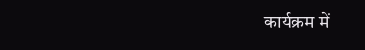कार्यक्रम में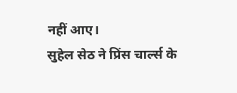नहीं आए।
सुहेल सेठ ने प्रिंस चार्ल्स के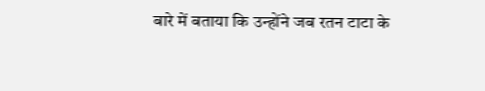बारे में बताया कि उन्होंने जब रतन टाटा के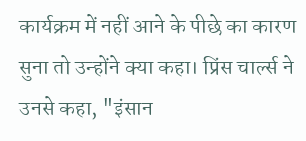कार्यक्रम में नहीं आने के पीछे का कारण सुना तो उन्होंने क्या कहा। प्रिंस चार्ल्स ने उनसे कहा, "इंसान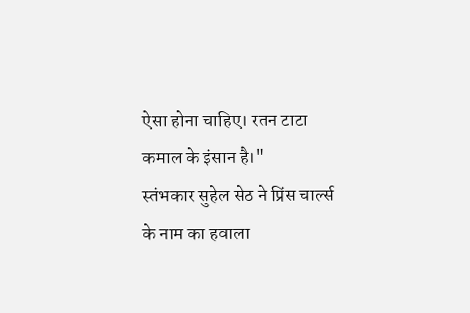ऐसा होना चाहिए। रतन टाटा कमाल के इंसान है।"
स्तंभकार सुहेल सेठ ने प्रिंस चार्ल्स के नाम का हवाला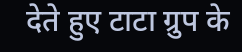देते हुए टाटा ग्रुप के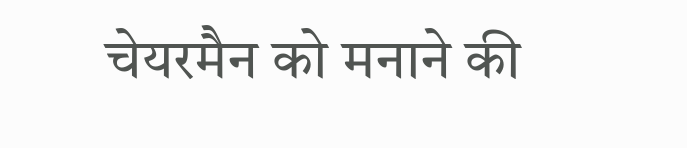चेयरमैन को मनाने की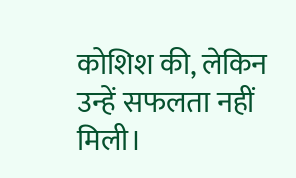कोशिश की, लेकिन उन्हें सफलता नहीं मिली।